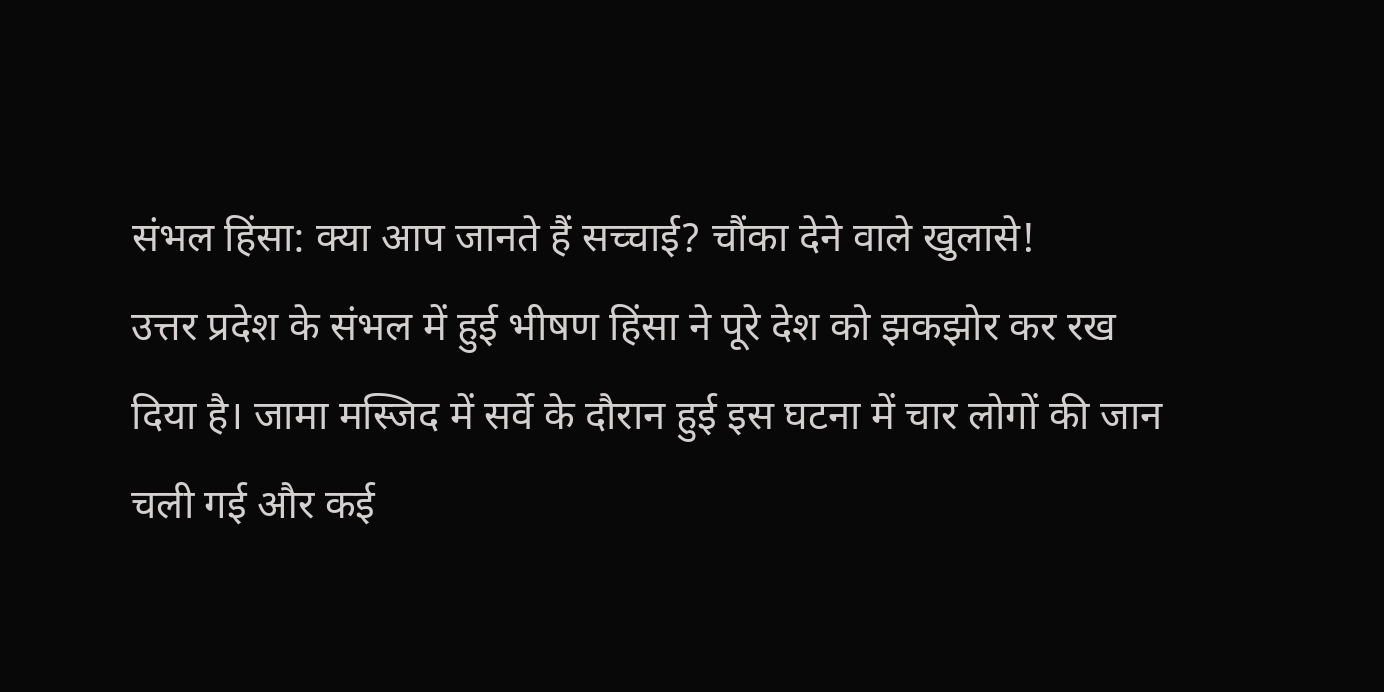संभल हिंसा: क्या आप जानते हैं सच्चाई? चौंका देने वाले खुलासे!
उत्तर प्रदेश के संभल में हुई भीषण हिंसा ने पूरे देश को झकझोर कर रख दिया है। जामा मस्जिद में सर्वे के दौरान हुई इस घटना में चार लोगों की जान चली गई और कई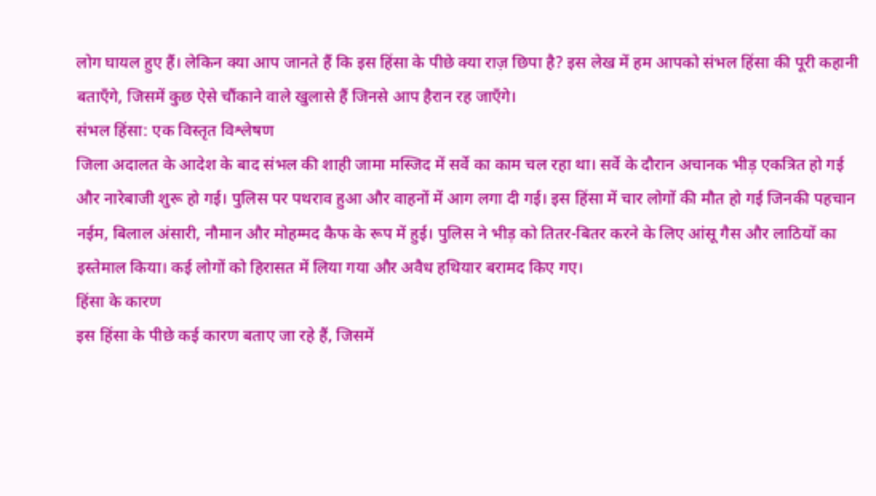लोग घायल हुए हैं। लेकिन क्या आप जानते हैं कि इस हिंसा के पीछे क्या राज़ छिपा है? इस लेख में हम आपको संभल हिंसा की पूरी कहानी बताएँगे, जिसमें कुछ ऐसे चौंकाने वाले खुलासे हैं जिनसे आप हैरान रह जाएँगे।
संभल हिंसा: एक विस्तृत विश्लेषण
जिला अदालत के आदेश के बाद संभल की शाही जामा मस्जिद में सर्वे का काम चल रहा था। सर्वे के दौरान अचानक भीड़ एकत्रित हो गई और नारेबाजी शुरू हो गई। पुलिस पर पथराव हुआ और वाहनों में आग लगा दी गई। इस हिंसा में चार लोगों की मौत हो गई जिनकी पहचान नईम, बिलाल अंसारी, नौमान और मोहम्मद कैफ के रूप में हुई। पुलिस ने भीड़ को तितर-बितर करने के लिए आंसू गैस और लाठियों का इस्तेमाल किया। कई लोगों को हिरासत में लिया गया और अवैध हथियार बरामद किए गए।
हिंसा के कारण
इस हिंसा के पीछे कई कारण बताए जा रहे हैं, जिसमें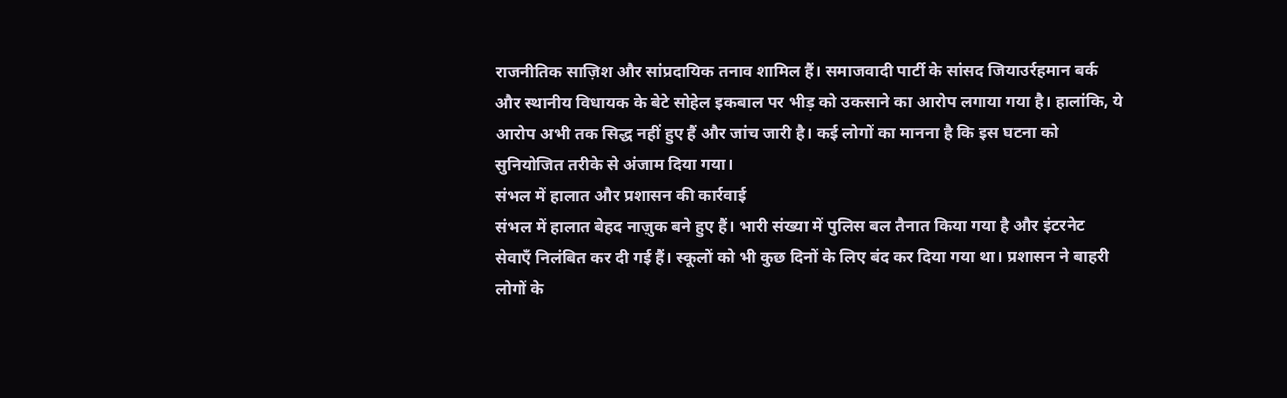राजनीतिक साज़िश और सांप्रदायिक तनाव शामिल हैं। समाजवादी पार्टी के सांसद जियाउर्रहमान बर्क और स्थानीय विधायक के बेटे सोहेल इकबाल पर भीड़ को उकसाने का आरोप लगाया गया है। हालांकि, ये आरोप अभी तक सिद्ध नहीं हुए हैं और जांच जारी है। कई लोगों का मानना है कि इस घटना को सुनियोजित तरीके से अंजाम दिया गया।
संभल में हालात और प्रशासन की कार्रवाई
संभल में हालात बेहद नाज़ुक बने हुए हैं। भारी संख्या में पुलिस बल तैनात किया गया है और इंटरनेट सेवाएँ निलंबित कर दी गई हैं। स्कूलों को भी कुछ दिनों के लिए बंद कर दिया गया था। प्रशासन ने बाहरी लोगों के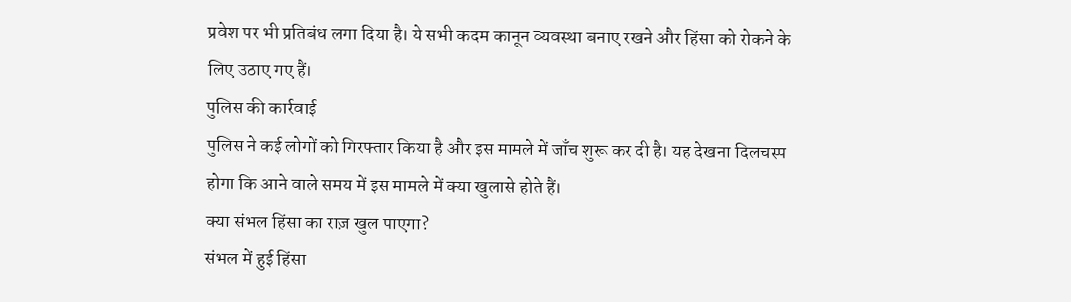प्रवेश पर भी प्रतिबंध लगा दिया है। ये सभी कदम कानून व्यवस्था बनाए रखने और हिंसा को रोकने के लिए उठाए गए हैं।
पुलिस की कार्रवाई
पुलिस ने कई लोगों को गिरफ्तार किया है और इस मामले में जाँच शुरू कर दी है। यह देखना दिलचस्प होगा कि आने वाले समय में इस मामले में क्या खुलासे होते हैं।
क्या संभल हिंसा का राज़ खुल पाएगा?
संभल में हुई हिंसा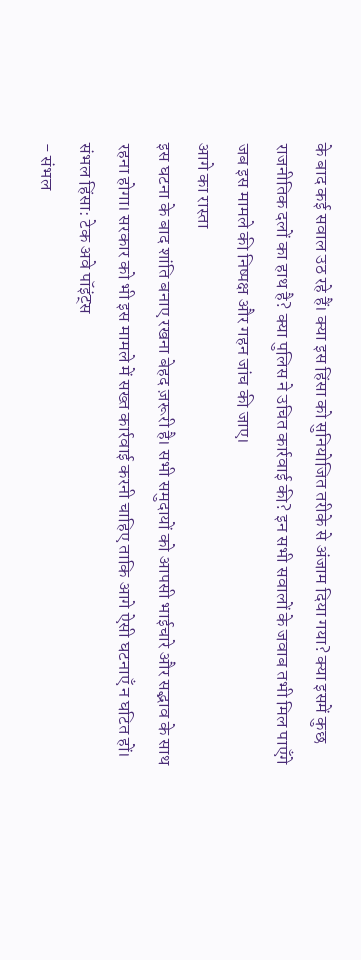के बाद कई सवाल उठ रहे हैं। क्या इस हिंसा को सुनियोजित तरीके से अंजाम दिया गया? क्या इसमें कुछ राजनीतिक दलों का हाथ है? क्या पुलिस ने उचित कार्रवाई की? इन सभी सवालों के जवाब तभी मिल पाएँगे जब इस मामले की निष्पक्ष और गहन जांच की जाए।
आगे का रास्ता
इस घटना के बाद शांति बनाए रखना बेहद ज़रूरी है। सभी समुदायों को आपसी भाईचारे और सद्भाव के साथ रहना होगा। सरकार को भी इस मामले में सख्त कार्रवाई करनी चाहिए ताकि आगे ऐसी घटनाएँ न घटित हों।
संभल हिंसा: टेक अवे पॉइंट्स
- संभल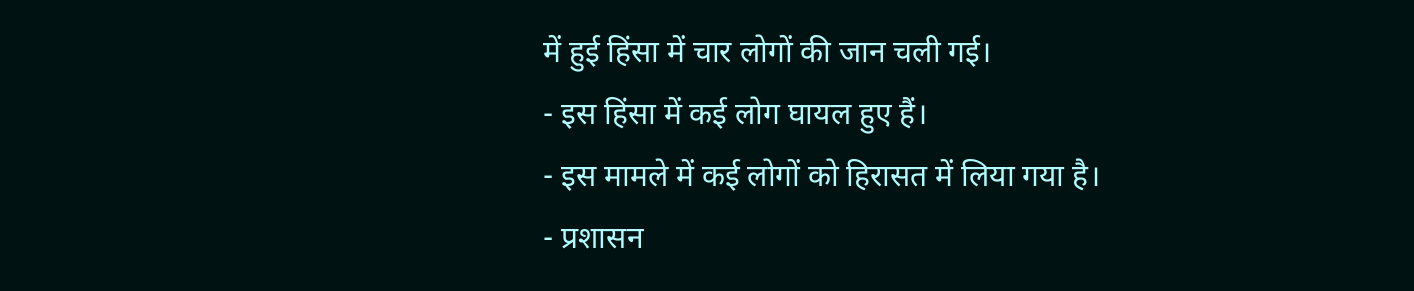में हुई हिंसा में चार लोगों की जान चली गई।
- इस हिंसा में कई लोग घायल हुए हैं।
- इस मामले में कई लोगों को हिरासत में लिया गया है।
- प्रशासन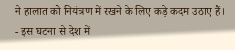ने हालात को नियंत्रण में रखने के लिए कड़े कदम उठाए हैं।
- इस घटना से देश में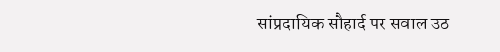सांप्रदायिक सौहार्द पर सवाल उठ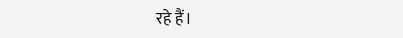रहे हैं।